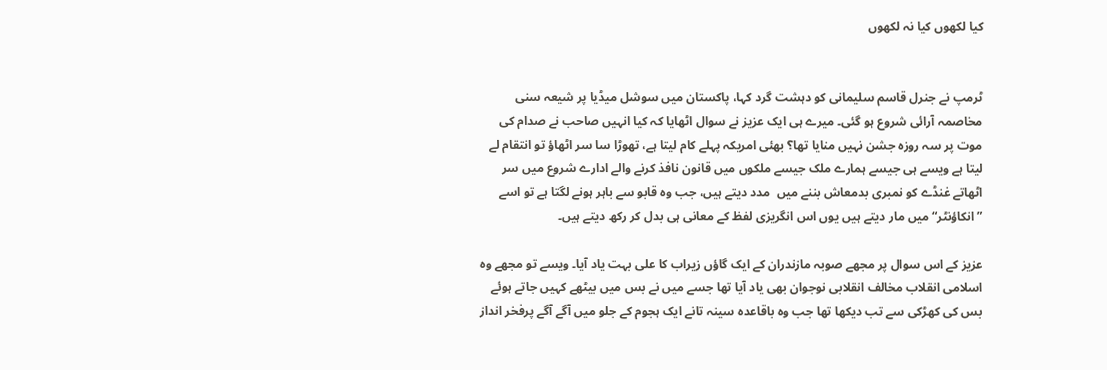کیا لکھوں کیا نہ لکھوں


ٹرمپ نے جنرل قاسم سلیمانی کو دہشت گرد کہا، پاکستان میں سوشل میڈیا پر شیعہ سنی مخاصمہ آرائی شروع ہو گئی۔ میرے ہی ایک عزیز نے سوال اٹھایا کہ کیا انہیں صاحب نے صدام کی موت پر سہ روزہ جشن نہیں منایا تھا؟ بھئی امریکہ پہلے کام لیتا ہے، تھوڑا سا سر اٹھاؤ تو انتقام لے لیتا ہے ویسے ہی جیسے ہمارے ملک جیسے ملکوں میں قانون نافذ کرنے والے ادارے شروع میں سر اٹھاتے غنڈے کو نمبری بدمعاش بننے میں ‌ مدد دیتے ہیں، جب وہ قابو سے باہر ہونے لگتا ہے تو اسے ”انکاؤنٹر“ میں مار دیتے ہیں یوں اس انگریزی لفظ کے معانی ہی بدل کر رکھ دیتے ہیں۔

عزیز کے اس سوال پر مجھے صوبہ مازندران کے ایک گاؤں زیراب کا علی بہت یاد آیا۔ ویسے تو مجھے وہ اسلامی انقلاب مخالف انقلابی نوجوان بھی یاد آیا تھا جسے میں نے بس میں بیٹھے کہیں جاتے ہوئے بس کی کھڑکی سے تب دیکھا تھا جب وہ باقاعدہ سینہ تانے ایک ہجوم کے جلو میں آگے آگے پرفخر انداز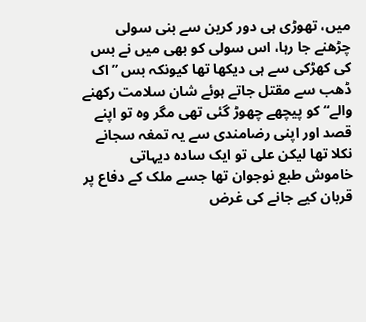میں، تھوڑی ہی دور کرین سے بنی سولی چڑھنے جا رہا، اس سولی کو بھی میں نے بس کی کھڑکی سے ہی دیکھا تھا کیونکہ بس ”اک ڈھب سے مقتل جاتے ہوئے شان سلامت رکھنے والے“ کو پیچھے چھوڑ گئی تھی مگر وہ تو اپنے قصد اور اپنی رضامندی سے یہ تمغہ سجانے نکلا تھا لیکن علی تو ایک سادہ دیہاتی خاموش طبع نوجوان تھا جسے ملک کے دفاع پر قربان کیے جانے کی غرض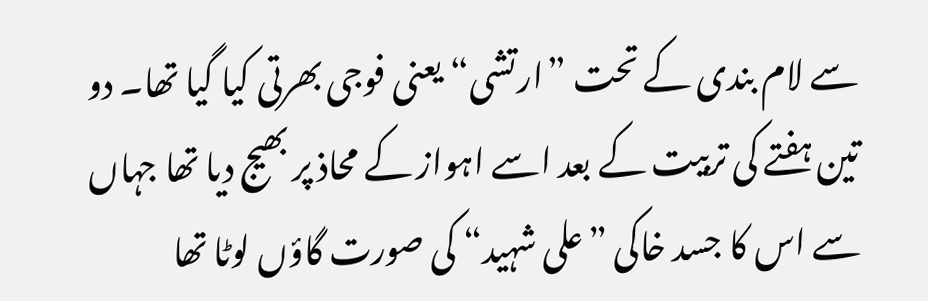سے لام بندی کے تحت ”ارتشی“ یعنی فوجی بھرتی کیا گیا تھا۔ دو تین ہفتے کی تربیت کے بعد اسے اہواز کے محاذ پر بھیج دیا تھا جہاں سے اس کا جسد خاکی ”علی شہید“ کی صورت گاؤں لوٹا تھا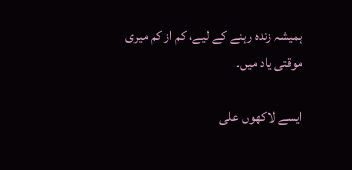ہمیشہ زندہ رہنے کے لیے، کم از کم میری موقتی یاد میں۔

ایسے لاکھوں علی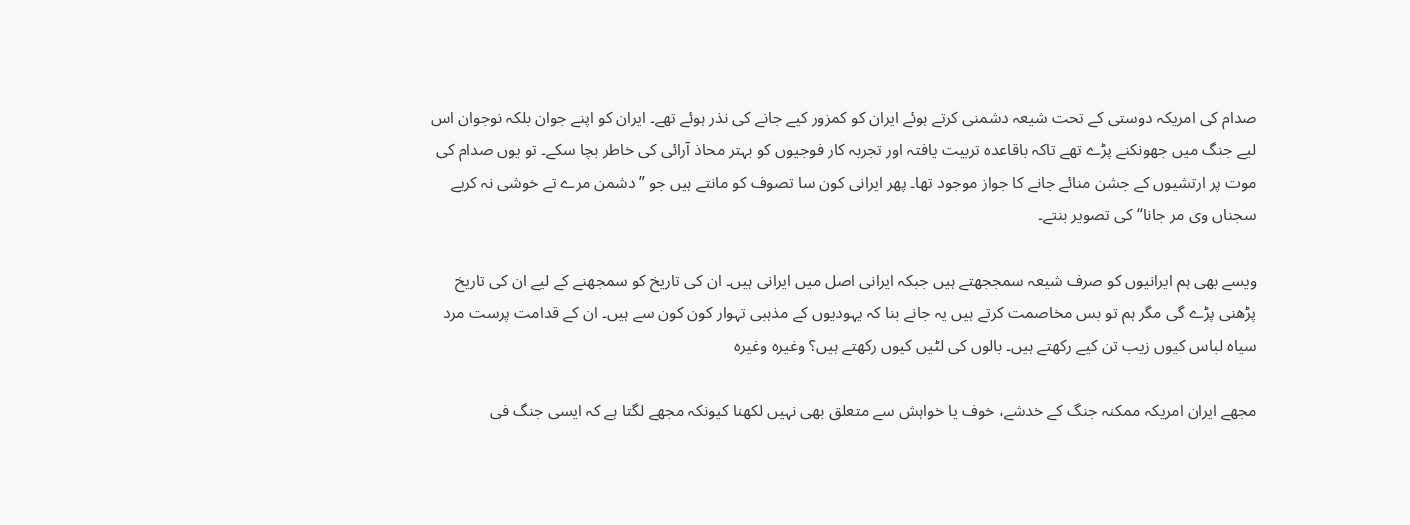صدام کی امریکہ دوستی کے تحت شیعہ دشمنی کرتے ہوئے ایران کو کمزور کیے جانے کی نذر ہوئے تھے۔ ایران کو اپنے جوان بلکہ نوجوان اس لیے جنگ میں جھونکنے پڑے تھے تاکہ باقاعدہ تربیت یافتہ اور تجربہ کار فوجیوں کو بہتر محاذ آرائی کی خاطر بچا سکے۔ تو یوں صدام کی موت پر ارتشیوں کے جشن منائے جانے کا جواز موجود تھا۔ پھر ایرانی کون سا تصوف کو مانتے ہیں جو ”دشمن مرے تے خوشی نہ کریے سجناں وی مر جانا“ کی تصویر بنتے۔

ویسے بھی ہم ایرانیوں کو صرف شیعہ سمججھتے ہیں جبکہ ایرانی اصل میں ایرانی ہیں۔ ان کی تاریخ کو سمجھنے کے لیے ان کی تاریخ پڑھنی پڑے گی مگر ہم تو بس مخاصمت کرتے ہیں یہ جانے بنا کہ یہودیوں کے مذہبی تہوار کون کون سے ہیں۔ ان کے قدامت پرست مرد سیاہ لباس کیوں زیب تن کیے رکھتے ہیں۔ بالوں کی لٹیں کیوں رکھتے ہیں؟ وغیرہ وغیرہ

مجھے ایران امریکہ ممکنہ جنگ کے خدشے، خوف یا خواہش سے متعلق بھی نہیں لکھنا کیونکہ مجھے لگتا ہے کہ ایسی جنگ فی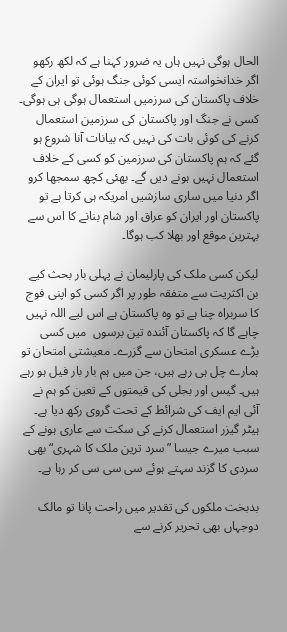الحال ہوگی نہیں ہاں یہ ضرور کہنا ہے کہ لکھ رکھو اگر خدانخواستہ ایسی کوئی جنگ ہوئی تو ایران کے خلاف پاکستان کی سرزمیں استعمال ہوگی ہی ہوگی۔ کسی نے جنگ اور پاکستان کی سرزمین استعمال کرنے کی کوئی بات کی نہیں کہ بیانات آنا شروع ہو گئے کہ ہم پاکستان کی سرزمین کو کسی کے خلاف استعمال نہیں ہونے دیں گے۔ بھئی کچھ سمجھا کرو اگر دنیا میں ساری سازشیں امریکہ ہی کرتا ہے تو پاکستان اور ایران کو عراق اور شام بنانے کا اس سے بہترین موقع اور بھلا کب ہوگا۔

لیکن کسی ملک کی پارلیمان نے پہلی بار بحث کیے بن اکثریت سے متفقہ طور پر اگر کسی کو اپنی فوج کا سربراہ چنا ہے تو وہ پاکستان ہے اس لیے اللہ نہیں چاہے گا کہ پاکستان آئندہ تین برسوں ‌ میں کسی بڑے عسکری امتحان سے گزرے۔ معیشتی امتحان تو ہمارے چل ہی رہے ہیں، جن میں ہم بار بار فیل ہو رہے ہیں۔ گیس اور بجلی کی قیمتوں کے تعین کو ہم نے آئی ایم ایف کی شرائط کے تحت گروی رکھ دیا ہے۔ ہیٹر گیزر استعمال کرنے کی سکت سے عاری ہونے کے سبب میرے جیسا ”سرد ترین ملک کا شہری“ بھی سردی کا گزند سہتے ہوئے سی سی سی کر رہا ہے۔

بدبخت ملکوں کی تقدیر میں راحت پانا تو مالک دوجہاں بھی تحریر کرنے سے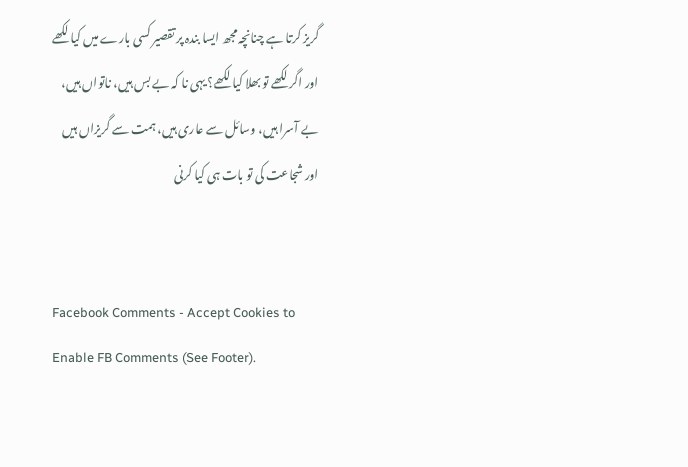گریز کرتا ہے چنانچہ مجھ ایسا بندہ پر تقصیر کسی بارے میں کیا لکھے اور اگر لکھے تو بھلا کیا لکھے؟ یہی نا کہ بے بس ہیں، ناتواں ہیں، بے آسرا ہیں، وسائل سے عاری ہیں، ہمت سے گریزاں ہیں اور شجاعت کی تو بات ہی کیا کرنی


Facebook Comments - Accept Cookies to Enable FB Comments (See Footer).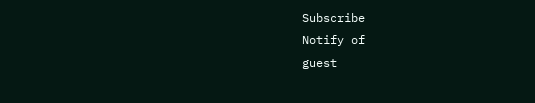Subscribe
Notify of
guest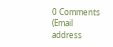0 Comments (Email address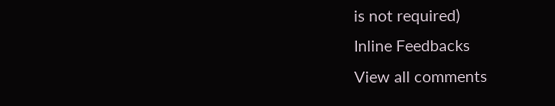is not required)
Inline Feedbacks
View all comments